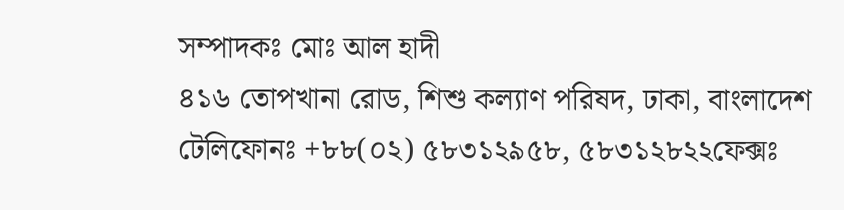সম্পাদকঃ মোঃ আল হাদী
৪১৬ তোপখানা রোড, শিশু কল্যাণ পরিষদ, ঢাকা, বাংলাদেশ
টেলিফোনঃ +৮৮(০২) ৫৮৩১২৯৫৮, ৫৮৩১২৮২২ফেক্সঃ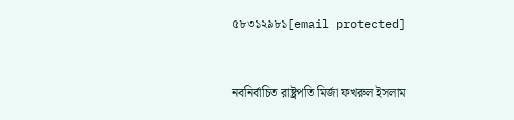৫৮৩১২৯৮১[email protected]


নবনির্বাচিত রাষ্ট্রপতি মির্জা ফখরুল ইসলাম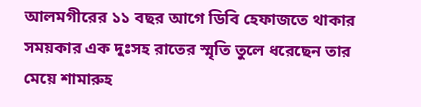আলমগীরের ১১ বছর আগে ডিবি হেফাজতে থাকার সময়কার এক দুঃসহ রাতের স্মৃতি তুলে ধরেছেন তার মেয়ে শামারুহ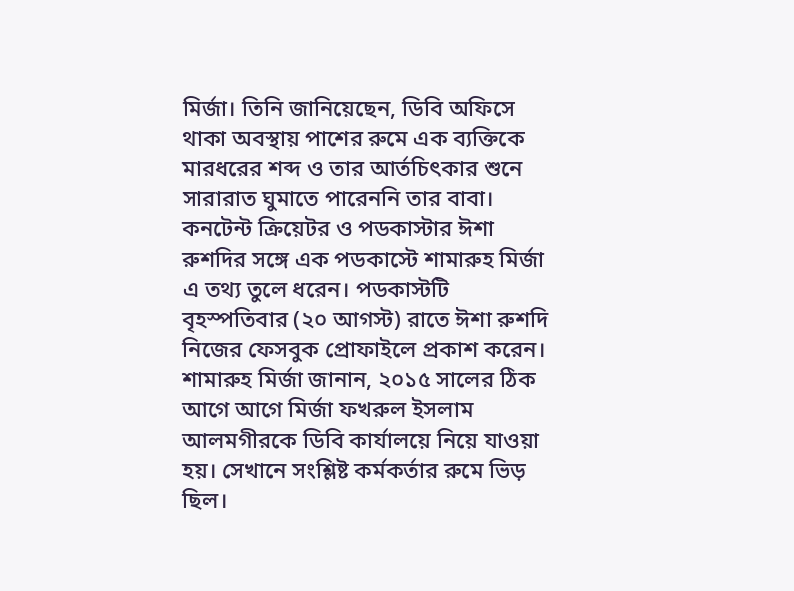মির্জা। তিনি জানিয়েছেন, ডিবি অফিসে থাকা অবস্থায় পাশের রুমে এক ব্যক্তিকে মারধরের শব্দ ও তার আর্তচিৎকার শুনে সারারাত ঘুমাতে পারেননি তার বাবা।
কনটেন্ট ক্রিয়েটর ও পডকাস্টার ঈশা রুশদির সঙ্গে এক পডকাস্টে শামারুহ মির্জা এ তথ্য তুলে ধরেন। পডকাস্টটি বৃহস্পতিবার (২০ আগস্ট) রাতে ঈশা রুশদি নিজের ফেসবুক প্রোফাইলে প্রকাশ করেন।
শামারুহ মির্জা জানান, ২০১৫ সালের ঠিক আগে আগে মির্জা ফখরুল ইসলাম আলমগীরকে ডিবি কার্যালয়ে নিয়ে যাওয়া হয়। সেখানে সংশ্লিষ্ট কর্মকর্তার রুমে ভিড় ছিল।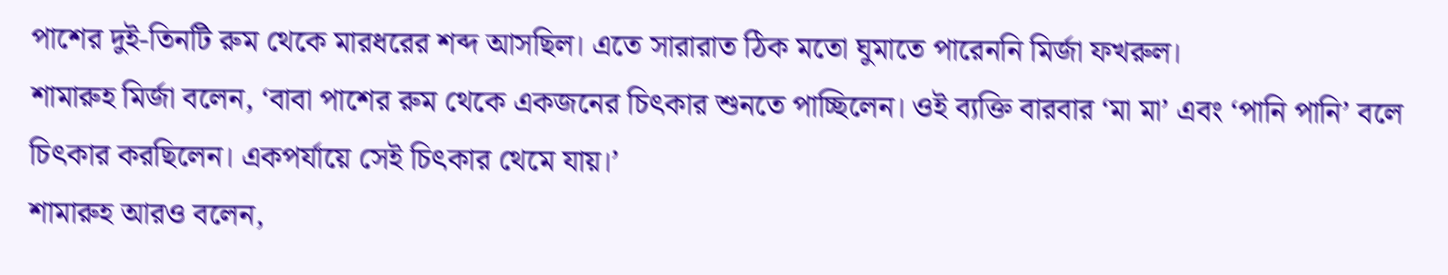পাশের দুই-তিনটি রুম থেকে মারধরের শব্দ আসছিল। এতে সারারাত ঠিক মতো ঘুমাতে পারেননি মির্জা ফখরুল।
শামারুহ মির্জা বলেন, ‘বাবা পাশের রুম থেকে একজনের চিৎকার শুনতে পাচ্ছিলেন। ওই ব্যক্তি বারবার ‘মা মা’ এবং ‘পানি পানি’ বলে চিৎকার করছিলেন। একপর্যায়ে সেই চিৎকার থেমে যায়।’
শামারুহ আরও বলেন,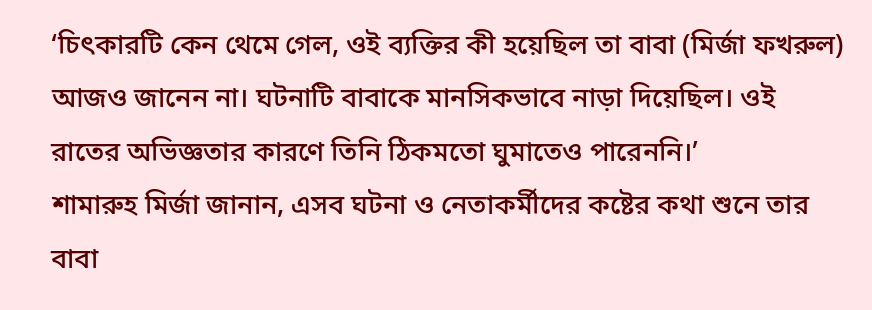‘চিৎকারটি কেন থেমে গেল, ওই ব্যক্তির কী হয়েছিল তা বাবা (মির্জা ফখরুল) আজও জানেন না। ঘটনাটি বাবাকে মানসিকভাবে নাড়া দিয়েছিল। ওই রাতের অভিজ্ঞতার কারণে তিনি ঠিকমতো ঘুমাতেও পারেননি।’
শামারুহ মির্জা জানান, এসব ঘটনা ও নেতাকর্মীদের কষ্টের কথা শুনে তার বাবা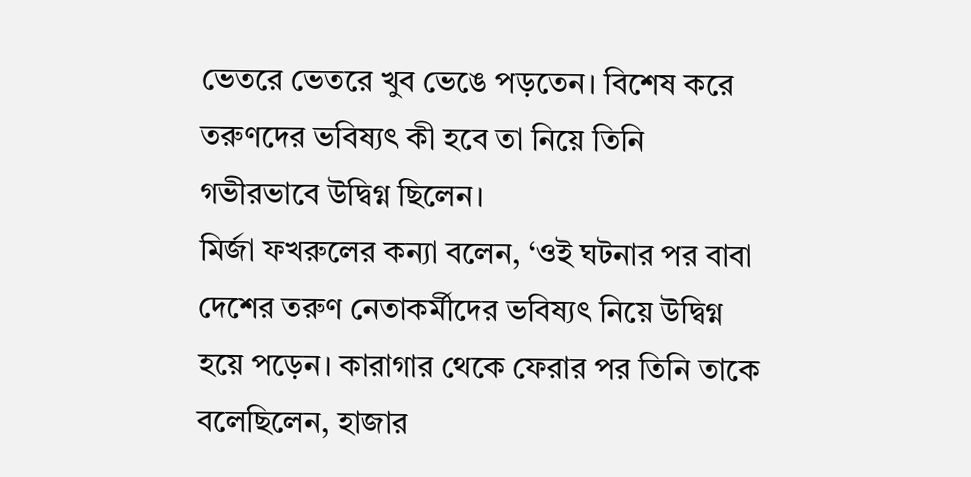ভেতরে ভেতরে খুব ভেঙে পড়তেন। বিশেষ করে তরুণদের ভবিষ্যৎ কী হবে তা নিয়ে তিনি গভীরভাবে উদ্বিগ্ন ছিলেন।
মির্জা ফখরুলের কন্যা বলেন, ‘ওই ঘটনার পর বাবা দেশের তরুণ নেতাকর্মীদের ভবিষ্যৎ নিয়ে উদ্বিগ্ন হয়ে পড়েন। কারাগার থেকে ফেরার পর তিনি তাকে বলেছিলেন, হাজার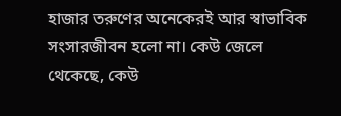হাজার তরুণের অনেকেরই আর স্বাভাবিক সংসারজীবন হলো না। কেউ জেলে থেকেছে, কেউ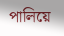পালিয়ে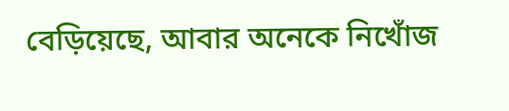বেড়িয়েছে, আবার অনেকে নিখোঁজ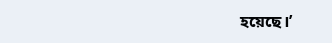হয়েছে।’